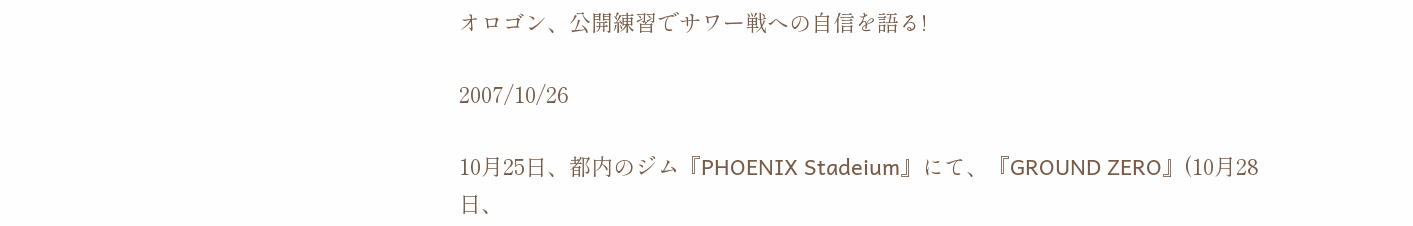オロゴン、公開練習でサワー戦への自信を語る!

2007/10/26

10月25日、都内のジム『PHOENIX Stadeium』にて、『GROUND ZERO』(10月28日、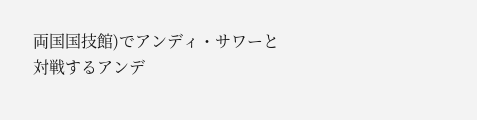両国国技館)でアンディ・サワーと対戦するアンデ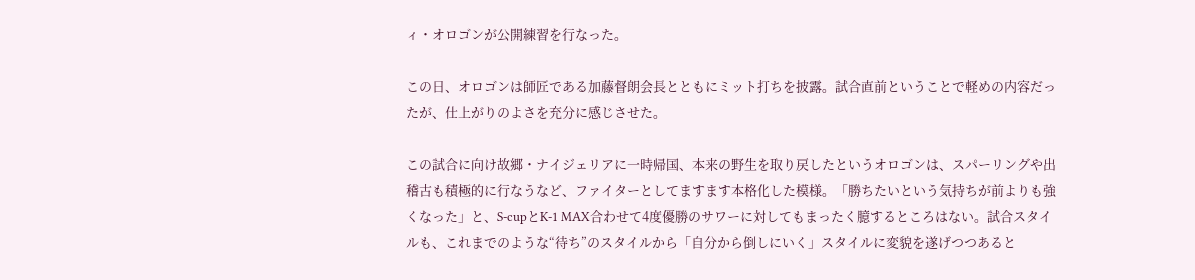ィ・オロゴンが公開練習を行なった。

この日、オロゴンは師匠である加藤督朗会長とともにミット打ちを披露。試合直前ということで軽めの内容だったが、仕上がりのよさを充分に感じさせた。

この試合に向け故郷・ナイジェリアに一時帰国、本来の野生を取り戻したというオロゴンは、スパーリングや出稽古も積極的に行なうなど、ファイターとしてますます本格化した模様。「勝ちたいという気持ちが前よりも強くなった」と、S-cupとK-1 MAX合わせて4度優勝のサワーに対してもまったく臆するところはない。試合スタイルも、これまでのような“待ち”のスタイルから「自分から倒しにいく」スタイルに変貌を遂げつつあると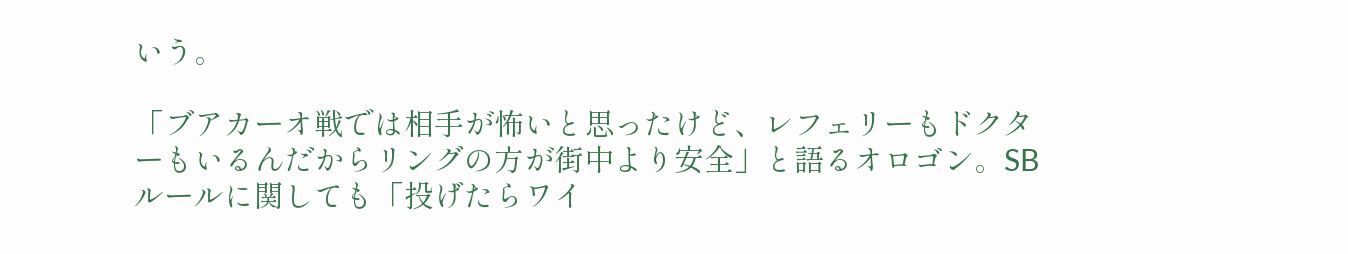いう。

「ブアカーオ戦では相手が怖いと思ったけど、レフェリーもドクターもいるんだからリングの方が街中より安全」と語るオロゴン。SBルールに関しても「投げたらワイ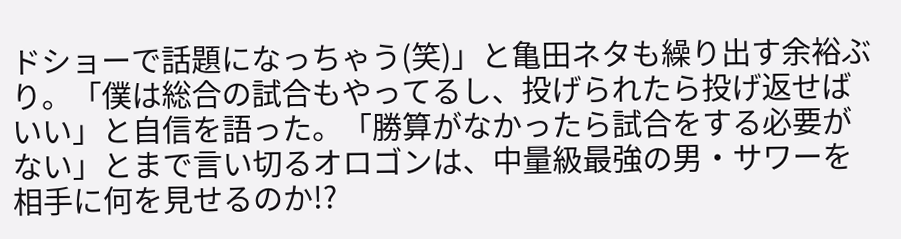ドショーで話題になっちゃう(笑)」と亀田ネタも繰り出す余裕ぶり。「僕は総合の試合もやってるし、投げられたら投げ返せばいい」と自信を語った。「勝算がなかったら試合をする必要がない」とまで言い切るオロゴンは、中量級最強の男・サワーを相手に何を見せるのか!?